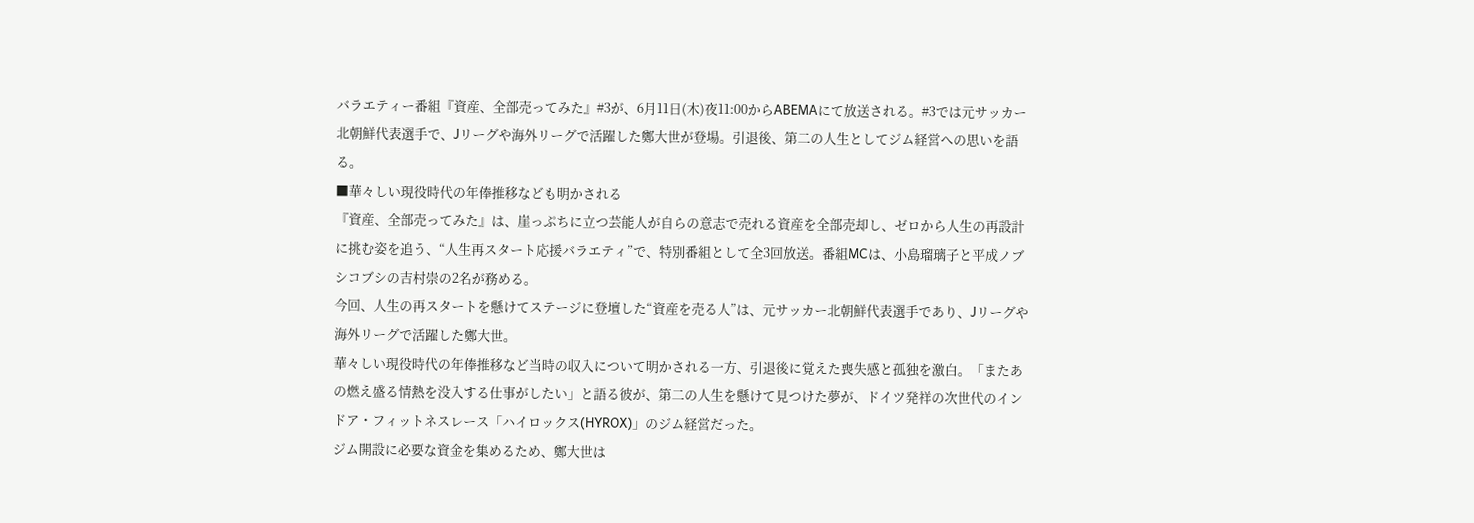バラエティー番組『資産、全部売ってみた』#3が、6月11日(木)夜11:00からABEMAにて放送される。#3では元サッカー北朝鮮代表選手で、Jリーグや海外リーグで活躍した鄭大世が登場。引退後、第二の人生としてジム経営への思いを語る。
■華々しい現役時代の年俸推移なども明かされる
『資産、全部売ってみた』は、崖っぷちに立つ芸能人が自らの意志で売れる資産を全部売却し、ゼロから人生の再設計に挑む姿を追う、“人生再スタート応援バラエティ”で、特別番組として全3回放送。番組MCは、小島瑠璃子と平成ノブシコブシの吉村崇の2名が務める。
今回、人生の再スタートを懸けてステージに登壇した“資産を売る人”は、元サッカー北朝鮮代表選手であり、Jリーグや海外リーグで活躍した鄭大世。
華々しい現役時代の年俸推移など当時の収入について明かされる一方、引退後に覚えた喪失感と孤独を激白。「またあの燃え盛る情熱を没入する仕事がしたい」と語る彼が、第二の人生を懸けて見つけた夢が、ドイツ発祥の次世代のインドア・フィットネスレース「ハイロックス(HYROX)」のジム経営だった。
ジム開設に必要な資金を集めるため、鄭大世は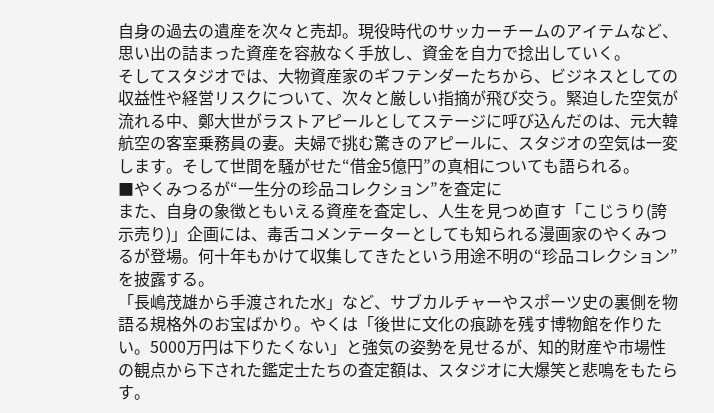自身の過去の遺産を次々と売却。現役時代のサッカーチームのアイテムなど、思い出の詰まった資産を容赦なく手放し、資金を自力で捻出していく。
そしてスタジオでは、大物資産家のギフテンダーたちから、ビジネスとしての収益性や経営リスクについて、次々と厳しい指摘が飛び交う。緊迫した空気が流れる中、鄭大世がラストアピールとしてステージに呼び込んだのは、元大韓航空の客室乗務員の妻。夫婦で挑む驚きのアピールに、スタジオの空気は一変します。そして世間を騒がせた“借金5億円”の真相についても語られる。
■やくみつるが“一生分の珍品コレクション”を査定に
また、自身の象徴ともいえる資産を査定し、人生を見つめ直す「こじうり(誇示売り)」企画には、毒舌コメンテーターとしても知られる漫画家のやくみつるが登場。何十年もかけて収集してきたという用途不明の“珍品コレクション”を披露する。
「長嶋茂雄から手渡された水」など、サブカルチャーやスポーツ史の裏側を物語る規格外のお宝ばかり。やくは「後世に文化の痕跡を残す博物館を作りたい。5000万円は下りたくない」と強気の姿勢を見せるが、知的財産や市場性の観点から下された鑑定士たちの査定額は、スタジオに大爆笑と悲鳴をもたらす。